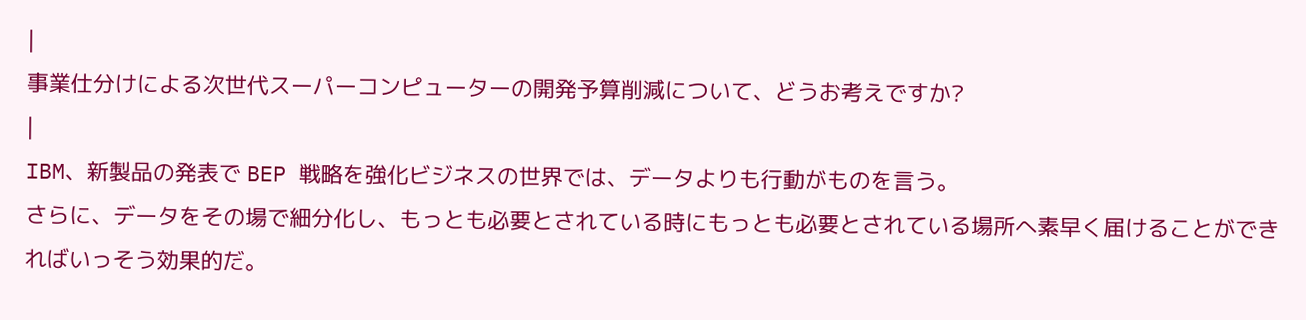|
事業仕分けによる次世代スーパーコンピューターの開発予算削減について、どうお考えですか?
|
IBM、新製品の発表で BEP 戦略を強化ビジネスの世界では、データよりも行動がものを言う。
さらに、データをその場で細分化し、もっとも必要とされている時にもっとも必要とされている場所へ素早く届けることができればいっそう効果的だ。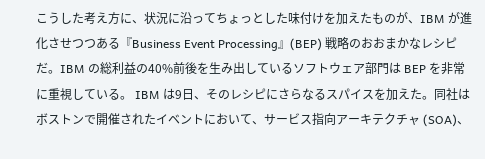こうした考え方に、状況に沿ってちょっとした味付けを加えたものが、IBM が進化させつつある『Business Event Processing』(BEP) 戦略のおおまかなレシピだ。IBM の総利益の40%前後を生み出しているソフトウェア部門は BEP を非常に重視している。 IBM は9日、そのレシピにさらなるスパイスを加えた。同社はボストンで開催されたイベントにおいて、サービス指向アーキテクチャ (SOA)、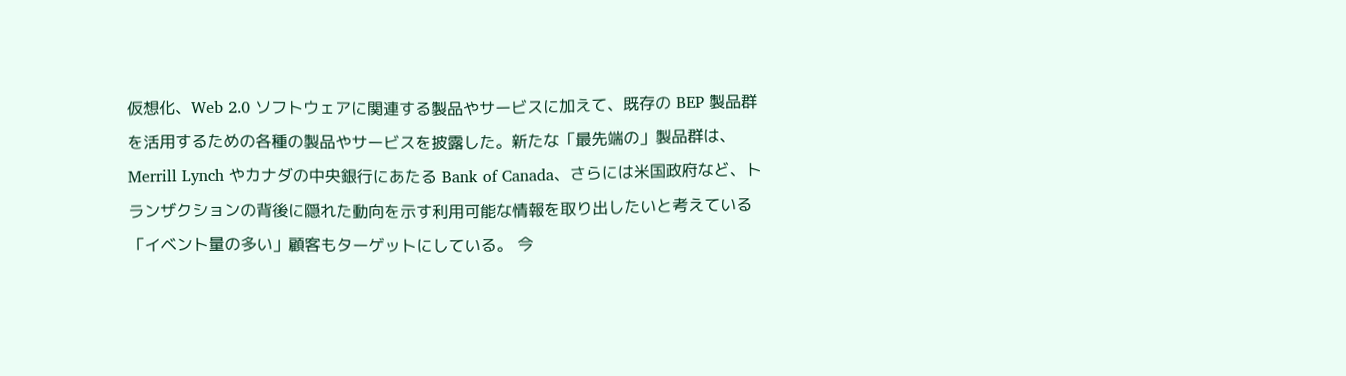仮想化、Web 2.0 ソフトウェアに関連する製品やサービスに加えて、既存の BEP 製品群を活用するための各種の製品やサービスを披露した。新たな「最先端の」製品群は、Merrill Lynch やカナダの中央銀行にあたる Bank of Canada、さらには米国政府など、トランザクションの背後に隠れた動向を示す利用可能な情報を取り出したいと考えている「イベント量の多い」顧客もターゲットにしている。 今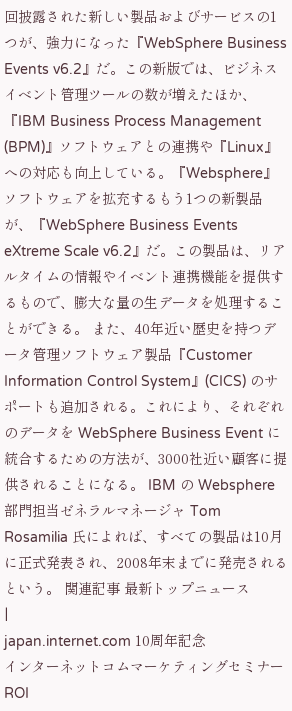回披露された新しい製品およびサービスの1つが、強力になった『WebSphere Business Events v6.2』だ。この新版では、ビジネスイベント管理ツールの数が増えたほか、『IBM Business Process Management (BPM)』ソフトウェアとの連携や『Linux』への対応も向上している。『Websphere』ソフトウェアを拡充するもう1つの新製品が、『WebSphere Business Events eXtreme Scale v6.2』だ。この製品は、リアルタイムの情報やイベント連携機能を提供するもので、膨大な量の生データを処理することができる。 また、40年近い歴史を持つデータ管理ソフトウェア製品『Customer Information Control System』(CICS) のサポートも追加される。これにより、それぞれのデータを WebSphere Business Event に統合するための方法が、3000社近い顧客に提供されることになる。 IBM の Websphere 部門担当ゼネラルマネージャ Tom Rosamilia 氏によれば、すべての製品は10月に正式発表され、2008年末までに発売されるという。 関連記事 最新トップニュース
|
japan.internet.com 10周年記念
インターネットコムマーケティングセミナー ROI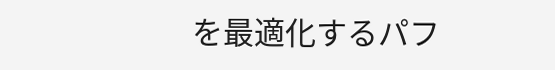を最適化するパフ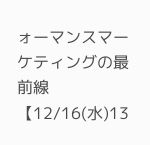ォーマンスマーケティングの最前線 【12/16(水)13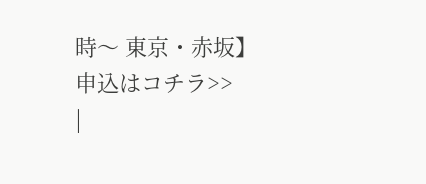時〜 東京・赤坂】 申込はコチラ>>
|